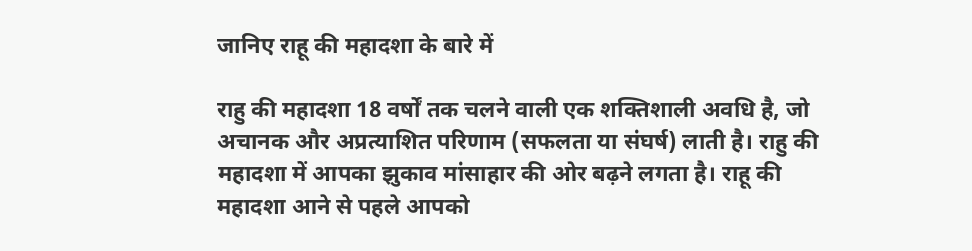जानिए राहू की महादशा के बारे में

राहु की महादशा 18 वर्षों तक चलने वाली एक शक्तिशाली अवधि है, जो अचानक और अप्रत्याशित परिणाम (सफलता या संघर्ष) लाती है। राहु की महादशा में आपका झुकाव मांसाहार की ओर बढ़ने लगता है। राहू की महादशा आने से पहले आपको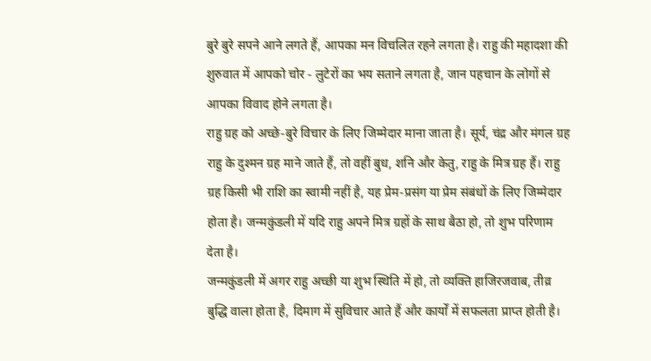बुरे बुरे सपने आने लगते हैं, आपका मन विचलित रहने लगता है। राहु की महादशा की शुरुवात में आपको चोर - लुटेरों का भय सताने लगता है, जान पहचान के लोगों से आपका विवाद होने लगता है।
राहु ग्रह को अच्छे-बुरे विचार के लिए जिम्मेदार माना जाता है। सूर्य, चंद्र और मंगल ग्रह राहु के दुश्मन ग्रह माने जाते हैं, तो वहीं बुध, शनि और केतु, राहु के मित्र ग्रह हैं। राहु ग्रह किसी भी राशि का स्वामी नहीं है, यह प्रेम-प्रसंग या प्रेम संबंधों के लिए जिम्मेदार होता है। जन्मकुंडली में यदि राहु अपने मित्र ग्रहों के साथ बैठा हो, तो शुभ परिणाम देता है।
जन्मकुंडली में अगर राहु अच्छी या शुभ स्थिति में हो, तो व्यक्ति हाजिरजवाब, तीव्र बुद्धि वाला होता है, दिमाग में सुविचार आते हैं और कार्यों में सफलता प्राप्त होती है।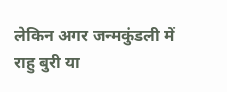लेकिन अगर जन्मकुंडली में राहु बुरी या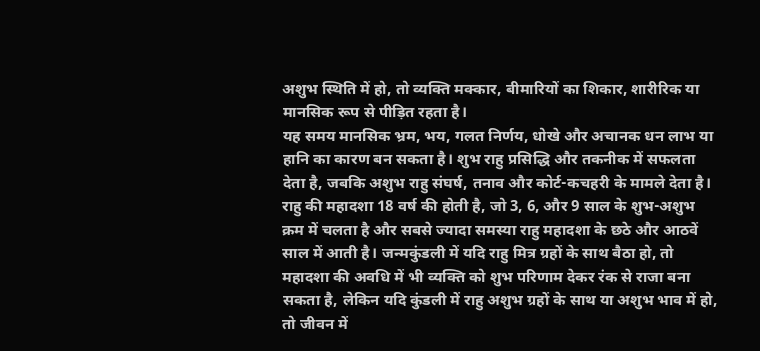अशुभ स्थिति में हो, तो व्यक्ति मक्कार, बीमारियों का शिकार, शारीरिक या मानसिक रूप से पीड़ित रहता है।
यह समय मानसिक भ्रम, भय, गलत निर्णय, धोखे और अचानक धन लाभ या हानि का कारण बन सकता है। शुभ राहु प्रसिद्धि और तकनीक में सफलता देता है, जबकि अशुभ राहु संघर्ष, तनाव और कोर्ट-कचहरी के मामले देता है।
राहु की महादशा 18 वर्ष की होती है, जो 3, 6, और 9 साल के शुभ-अशुभ क्रम में चलता है और सबसे ज्यादा समस्या राहु महादशा के छठे और आठवें साल में आती है। जन्मकुंडली में यदि राहु मित्र ग्रहों के साथ बैठा हो, तो महादशा की अवधि में भी व्यक्ति को शुभ परिणाम देकर रंक से राजा बना सकता है, लेकिन यदि कुंडली में राहु अशुभ ग्रहों के साथ या अशुभ भाव में हो, तो जीवन में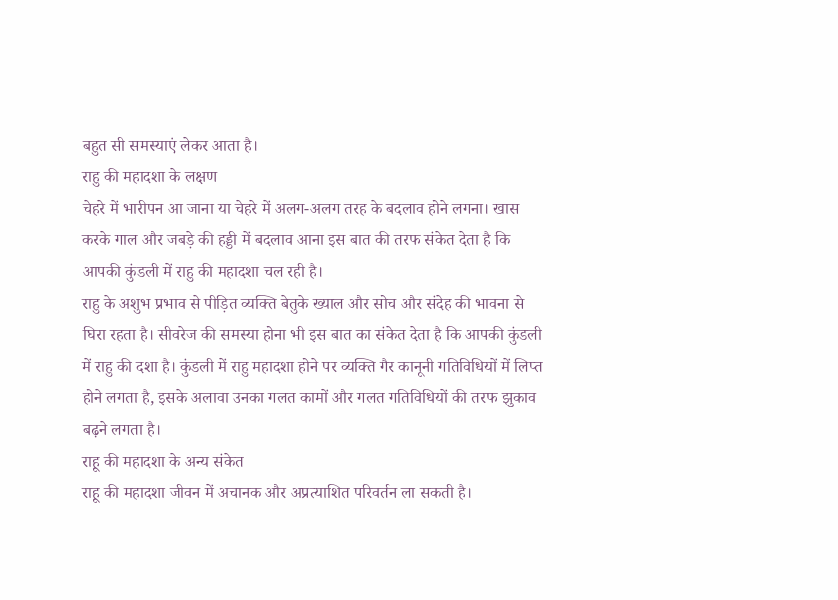बहुत सी समस्याएं लेकर आता है।
राहु की महादशा के लक्षण
चेहरे में भारीपन आ जाना या चेहरे में अलग-अलग तरह के बदलाव होने लगना। खास करके गाल और जबड़े की हड्डी में बदलाव आना इस बात की तरफ संकेत देता है कि आपकी कुंडली में राहु की महादशा चल रही है।
राहु के अशुभ प्रभाव से पीड़ित व्यक्ति बेतुके ख्याल और सोच और संदेह की भावना से घिरा रहता है। सीवरेज की समस्या होना भी इस बात का संकेत देता है कि आपकी कुंडली में राहु की दशा है। कुंडली में राहु महादशा होने पर व्यक्ति गैर कानूनी गतिविधियों में लिप्त होने लगता है, इसके अलावा उनका गलत कामों और गलत गतिविधियों की तरफ झुकाव बढ़ने लगता है।
राहू की महादशा के अन्य संकेत
राहू की महादशा जीवन में अचानक और अप्रत्याशित परिवर्तन ला सकती है।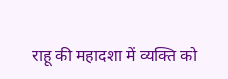राहू की महादशा में व्यक्ति को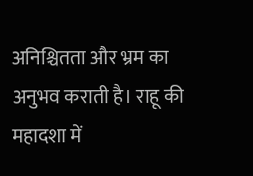अनिश्चितता और भ्रम का अनुभव कराती है। राहू की महादशा में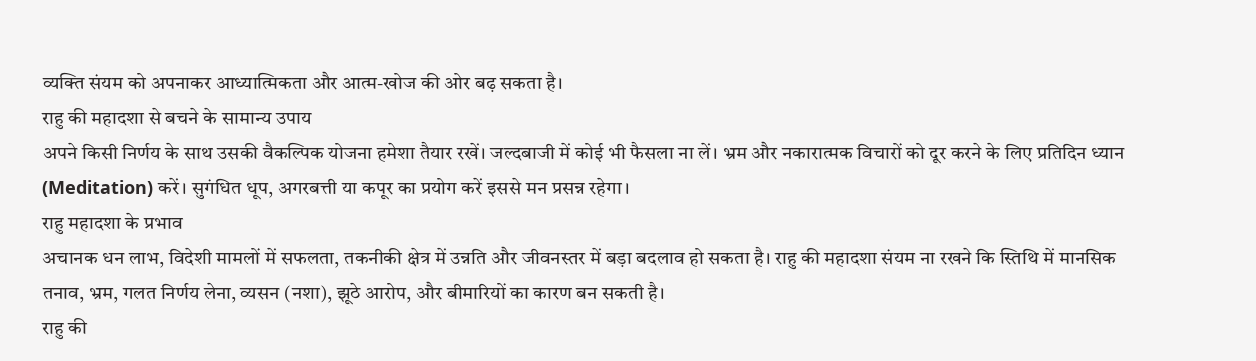व्यक्ति संयम को अपनाकर आध्यात्मिकता और आत्म-खोज की ओर बढ़ सकता है।
राहु की महादशा से बचने के सामान्य उपाय
अपने किसी निर्णय के साथ उसकी वैकल्पिक योजना हमेशा तैयार रखें। जल्दबाजी में कोई भी फैसला ना लें। भ्रम और नकारात्मक विचारों को दूर करने के लिए प्रतिदिन ध्यान (Meditation) करें। सुगंधित धूप, अगरबत्ती या कपूर का प्रयोग करें इससे मन प्रसन्न रहेगा।
राहु महादशा के प्रभाव
अचानक धन लाभ, विदेशी मामलों में सफलता, तकनीकी क्षेत्र में उन्नति और जीवनस्तर में बड़ा बदलाव हो सकता है। राहु की महादशा संयम ना रखने कि स्तिथि में मानसिक तनाव, भ्रम, गलत निर्णय लेना, व्यसन (नशा), झूठे आरोप, और बीमारियों का कारण बन सकती है।
राहु की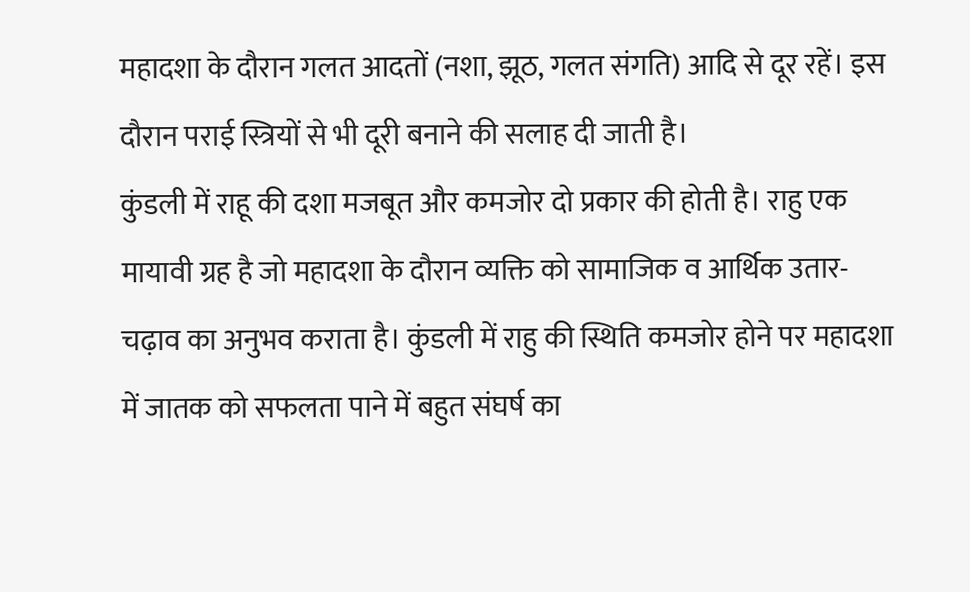महादशा के दौरान गलत आदतों (नशा, झूठ, गलत संगति) आदि से दूर रहें। इस दौरान पराई स्त्रियों से भी दूरी बनाने की सलाह दी जाती है।
कुंडली में राहू की दशा मजबूत और कमजोर दो प्रकार की होती है। राहु एक मायावी ग्रह है जो महादशा के दौरान व्यक्ति को सामाजिक व आर्थिक उतार-चढ़ाव का अनुभव कराता है। कुंडली में राहु की स्थिति कमजोर होने पर महादशा में जातक को सफलता पाने में बहुत संघर्ष का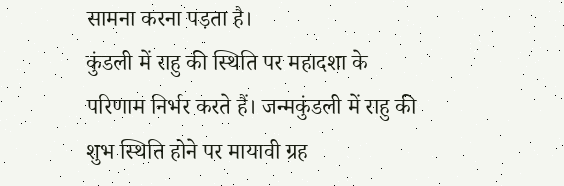सामना करना पड़ता है।
कुंडली में राहु की स्थिति पर महादशा के परिणाम निर्भर करते हैं। जन्मकुंडली में राहु की शुभ स्थिति होने पर मायावी ग्रह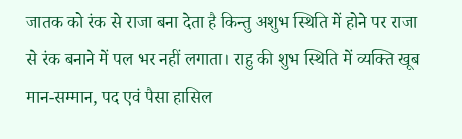जातक को रंक से राजा बना देता है किन्तु अशुभ स्थिति में होने पर राजा से रंक बनाने में पल भर नहीं लगाता। राहु की शुभ स्थिति में व्यक्ति खूब मान-सम्मान, पद एवं पैसा हासिल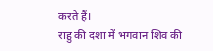करते हैं।
राहु की दशा में भगवान शिव की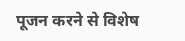पूजन करने से विशेष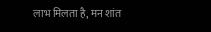लाभ मिलता है, मन शांत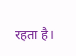रहता है।